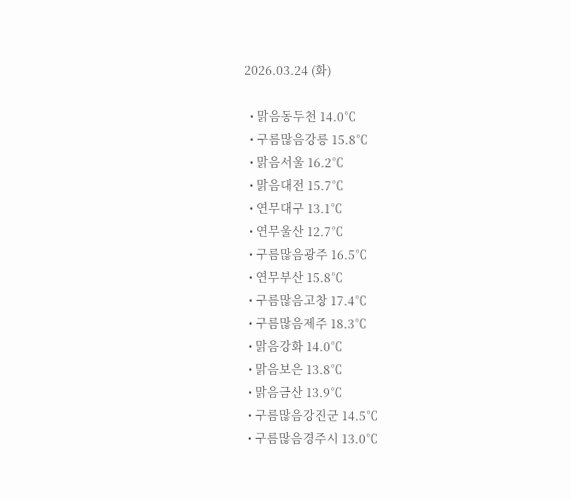2026.03.24 (화)

  • 맑음동두천 14.0℃
  • 구름많음강릉 15.8℃
  • 맑음서울 16.2℃
  • 맑음대전 15.7℃
  • 연무대구 13.1℃
  • 연무울산 12.7℃
  • 구름많음광주 16.5℃
  • 연무부산 15.8℃
  • 구름많음고창 17.4℃
  • 구름많음제주 18.3℃
  • 맑음강화 14.0℃
  • 맑음보은 13.8℃
  • 맑음금산 13.9℃
  • 구름많음강진군 14.5℃
  • 구름많음경주시 13.0℃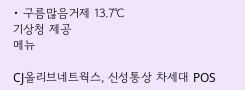• 구름많음거제 13.7℃
기상청 제공
메뉴

CJ올리브네트웍스, 신성통상 차세대 POS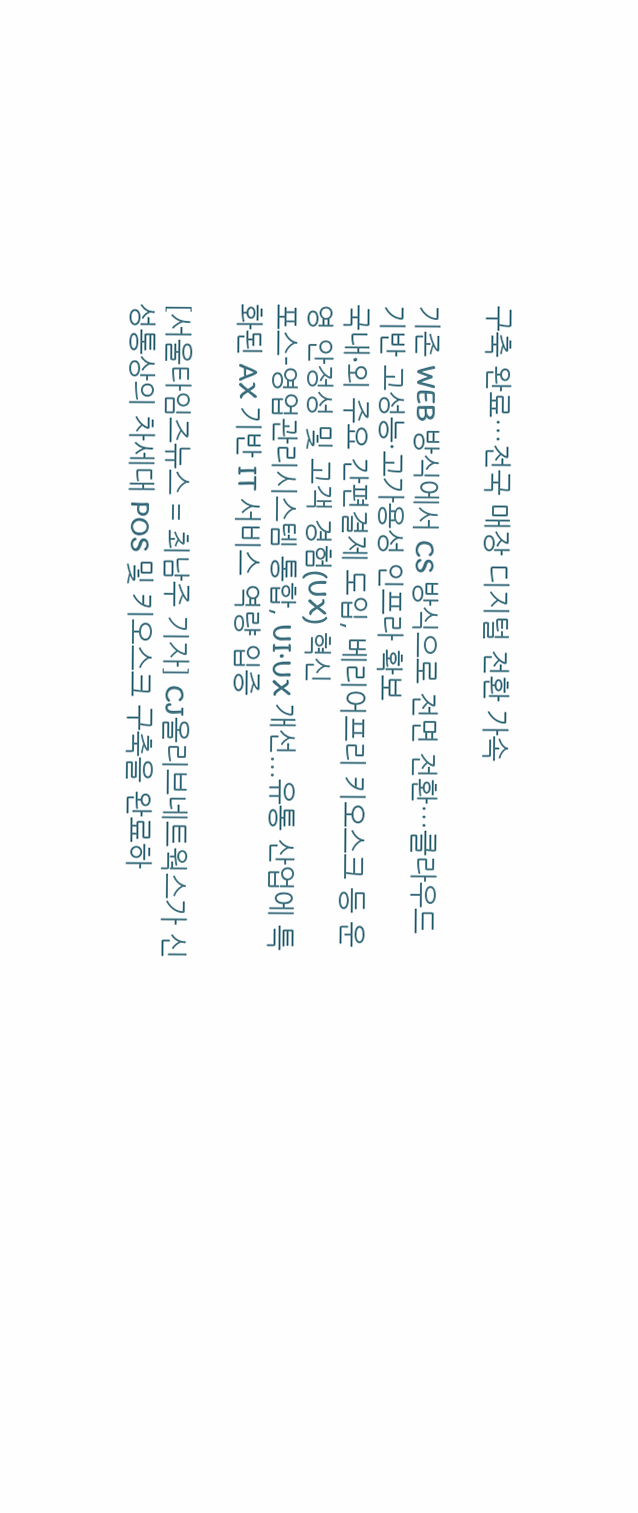구축 완료…전국 매장 디지털 전환 가속

기존 WEB 방식에서 CS 방식으로 전면 전환…클라우드 기반 고성능·고가용성 인프라 확보
국내∙외 주요 간편결제 도입, 베리어프리 키오스크 등 운영 안정성 및 고객 경험(UX) 혁신
포스-영업관리시스템 통합, UI·UX 개선...유통 산업에 특화된 AX 기반 IT 서비스 역량 입증

[서울타임즈뉴스 = 최남주 기자] CJ올리브네트웍스가 신성통상의 차세대 POS 및 키오스크 구축을 완료하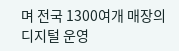며 전국 1300여개 매장의 디지털 운영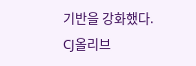기반을 강화했다. CJ올리브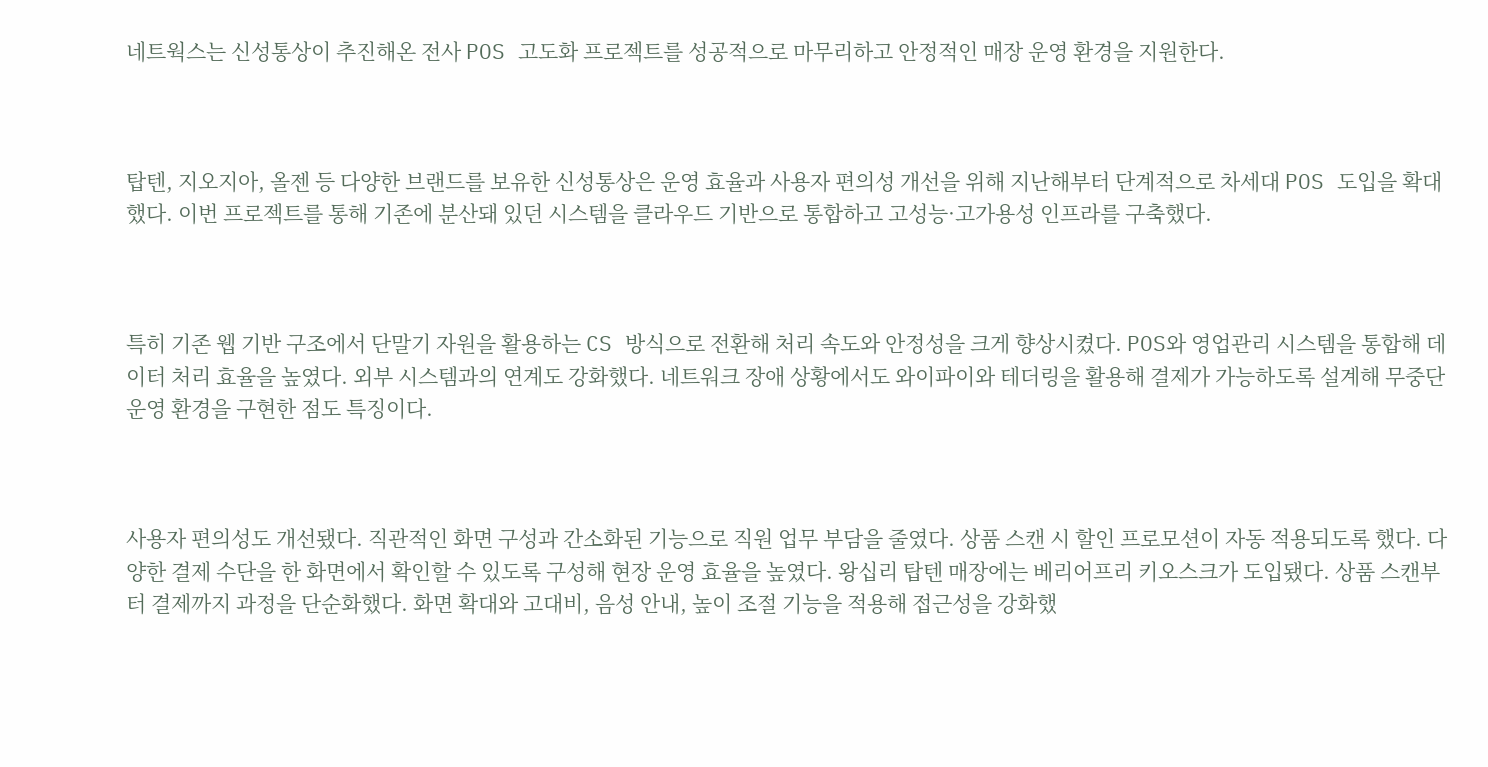네트웍스는 신성통상이 추진해온 전사 POS 고도화 프로젝트를 성공적으로 마무리하고 안정적인 매장 운영 환경을 지원한다.



탑텐, 지오지아, 올젠 등 다양한 브랜드를 보유한 신성통상은 운영 효율과 사용자 편의성 개선을 위해 지난해부터 단계적으로 차세대 POS 도입을 확대했다. 이번 프로젝트를 통해 기존에 분산돼 있던 시스템을 클라우드 기반으로 통합하고 고성능·고가용성 인프라를 구축했다.



특히 기존 웹 기반 구조에서 단말기 자원을 활용하는 CS 방식으로 전환해 처리 속도와 안정성을 크게 향상시켰다. POS와 영업관리 시스템을 통합해 데이터 처리 효율을 높였다. 외부 시스템과의 연계도 강화했다. 네트워크 장애 상황에서도 와이파이와 테더링을 활용해 결제가 가능하도록 설계해 무중단 운영 환경을 구현한 점도 특징이다.



사용자 편의성도 개선됐다. 직관적인 화면 구성과 간소화된 기능으로 직원 업무 부담을 줄였다. 상품 스캔 시 할인 프로모션이 자동 적용되도록 했다. 다양한 결제 수단을 한 화면에서 확인할 수 있도록 구성해 현장 운영 효율을 높였다. 왕십리 탑텐 매장에는 베리어프리 키오스크가 도입됐다. 상품 스캔부터 결제까지 과정을 단순화했다. 화면 확대와 고대비, 음성 안내, 높이 조절 기능을 적용해 접근성을 강화했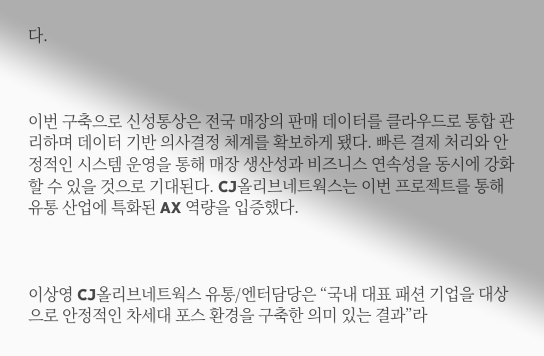다.



이번 구축으로 신성통상은 전국 매장의 판매 데이터를 클라우드로 통합 관리하며 데이터 기반 의사결정 체계를 확보하게 됐다. 빠른 결제 처리와 안정적인 시스템 운영을 통해 매장 생산성과 비즈니스 연속성을 동시에 강화할 수 있을 것으로 기대된다. CJ올리브네트웍스는 이번 프로젝트를 통해 유통 산업에 특화된 AX 역량을 입증했다.



이상영 CJ올리브네트웍스 유통/엔터담당은 “국내 대표 패션 기업을 대상으로 안정적인 차세대 포스 환경을 구축한 의미 있는 결과”라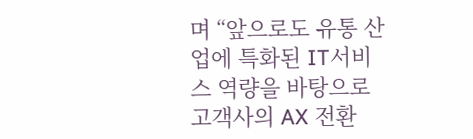며 “앞으로도 유통 산업에 특화된 IT서비스 역량을 바탕으로 고객사의 AX 전환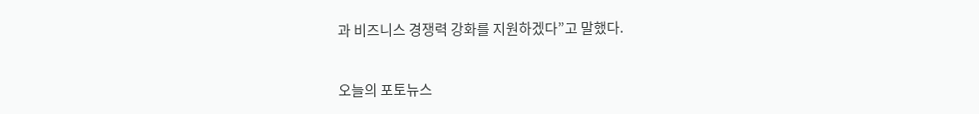과 비즈니스 경쟁력 강화를 지원하겠다”고 말했다.


오늘의 포토뉴스